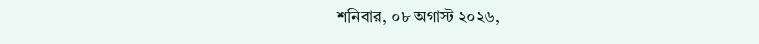শনিবার, ০৮ অগাস্ট ২০২৬,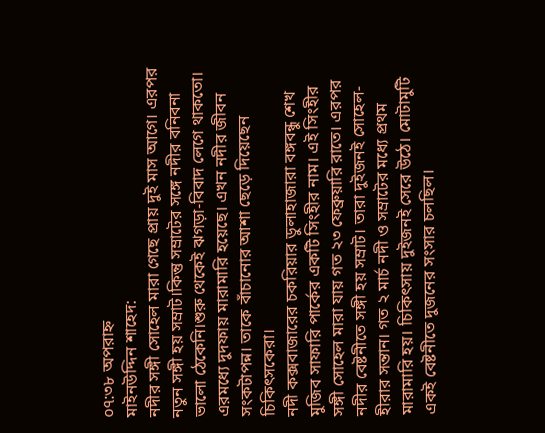০৭:৩৮ অপরাহ্ন
মাইনউদ্দিন শাহেদ:
নদীর সঙ্গী সোহেল মারা গেছে প্রায় দুই মাস আগে। এরপর নতুন সঙ্গী হয় সম্রাট।কিন্তু সম্রাটের সঙ্গে নদীর বনিবনা ভালো ঠেকেনি।শুরু থেকেই ঝগড়া-বিবাদ লেগে থাকতো। এরমধ্যে দুদফায় মারামারি হয়েছে। এখন নদীর জীবন সংকটাপন্ন। তাকে বাঁচানোর আশা ছেড়ে দিয়েছেন চিকিৎসকেরা।
নদী কক্সবাজারের চকরিয়ার ডুলাহাজারা বঙ্গবন্ধু শেখ মুজিব সাফারি পার্কের একটি সিংহীর নাম। এই সিংহীর সঙ্গী সোহেল মারা যায় গত ২৩ ফেব্রুয়ারি রাতে। এরপর নদীর বেষ্টনীতে সঙ্গী হয় সম্রাট। তারা দুইজনই সোহেল-হীরার সন্তান। গত ২ মার্চ নদী ও সম্রাটের মধ্যে প্রথম মারামারি হয়। চিকিৎসায় দুইজনই সেরে উঠে। মোটামুটি একই বেষ্টনীতে দুজনের সংসার চলছিল।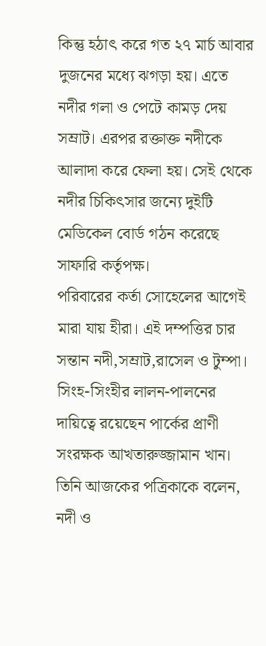কিন্তু হঠাৎ করে গত ২৭ মার্চ আবার দুজনের মধ্যে ঝগড়া হয়। এতে নদীর গলা ও পেটে কামড় দেয় সম্রাট। এরপর রক্তাক্ত নদীকে আলাদা করে ফেলা হয়। সেই থেকে নদীর চিকিৎসার জন্যে দুইটি মেডিকেল বোর্ড গঠন করেছে সাফারি কর্তৃপক্ষ।
পরিবারের কর্তা সোহেলের আগেই মারা যায় হীরা। এই দম্পত্তির চার সন্তান নদী,সম্রাট,রাসেল ও টুম্পা। সিংহ-সিংহীর লালন-পালনের দায়িত্বে রয়েছেন পার্কের প্রাণী সংরক্ষক আখতারুজ্জামান খান। তিনি আজকের পত্রিকাকে বলেন, নদী ও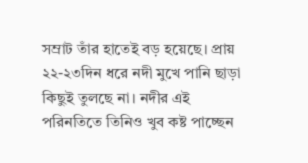সম্রাট তাঁর হাতেই বড় হয়েছে। প্রায় ২২-২৩দিন ধরে নদী মুখে পানি ছাড়া কিছুই তুলছে না। নদীর এই পরিনতিতে তিনিও খুব কষ্ট পাচ্ছেন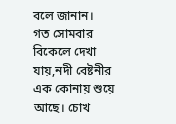বলে জানান।
গত সোমবার বিকেলে দেখা যায়,নদী বেষ্টনীর এক কোনায় শুয়ে আছে। চোখ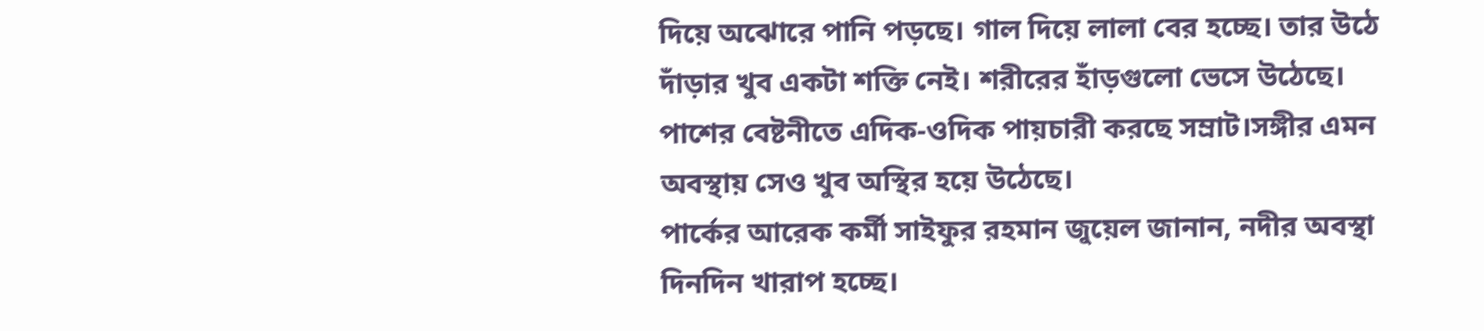দিয়ে অঝোরে পানি পড়ছে। গাল দিয়ে লালা বের হচ্ছে। তার উঠে দাঁড়ার খুব একটা শক্তি নেই। শরীরের হাঁড়গুলো ভেসে উঠেছে। পাশের বেষ্টনীতে এদিক-ওদিক পায়চারী করছে সম্রাট।সঙ্গীর এমন অবস্থায় সেও খুব অস্থির হয়ে উঠেছে।
পার্কের আরেক কর্মী সাইফুর রহমান জুয়েল জানান, নদীর অবস্থা দিনদিন খারাপ হচ্ছে।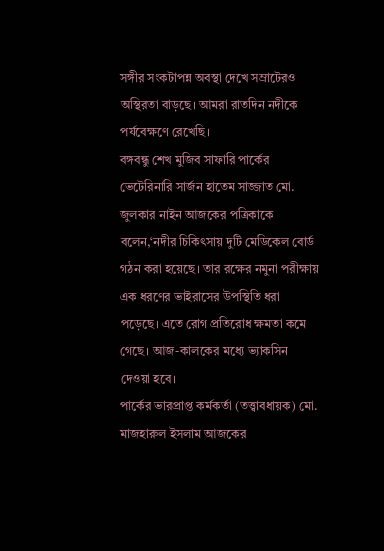সঙ্গীর সংকটাপন্ন অবস্থা দেখে সম্রাটেরও অস্থিরতা বাড়ছে। আমরা রাতদিন নদীকে পর্যবেক্ষণে রেখেছি।
বঙ্গবন্ধু শেখ মুজিব সাফারি পার্কের ভেটেরিনারি সার্জন হাতেম সাজ্জাত মো. জুলকার নাইন আজকের পত্রিকাকে বলেন,‘নদীর চিকিৎসায় দুটি মেডিকেল বোর্ড গঠন করা হয়েছে। তার রক্ষের নমুনা পরীক্ষায় এক ধরণের ভাইরাসের উপস্থিতি ধরা পড়েছে। এতে রোগ প্রতিরোধ ক্ষমতা কমে গেছে। আজ-কালকের মধ্যে ভ্যাকসিন দেওয়া হবে।
পার্কের ভারপ্রাপ্ত কর্মকর্তা (তত্ত্বাবধায়ক) মো. মাজহারুল ইসলাম আজকের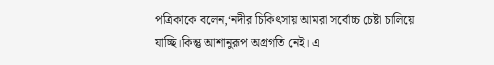পত্রিকাকে বলেন,‘নদীর চিকিৎসায় আমরা সর্বোচ্চ চেষ্টা চালিয়ে যাচ্ছি।কিন্তু আশানুরূপ অগ্রগতি নেই। এ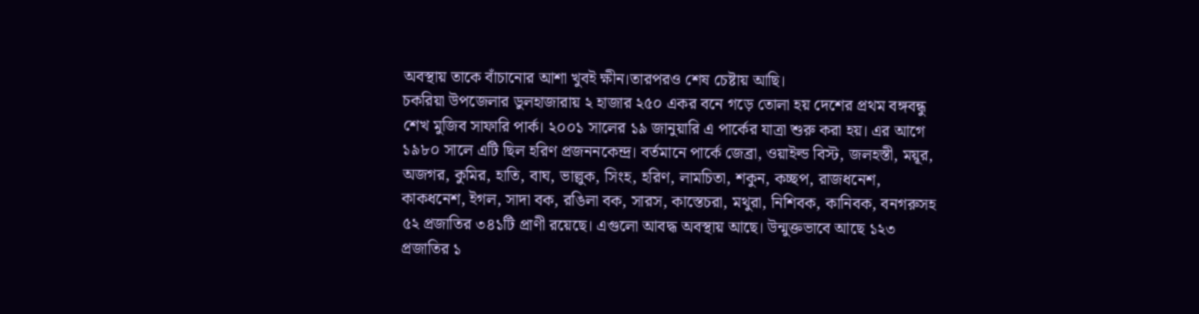অবস্থায় তাকে বাঁচানোর আশা খুবই ক্ষীন।তারপরও শেষ চেষ্টায় আছি।
চকরিয়া উপজেলার ডুলহাজারায় ২ হাজার ২৫০ একর বনে গড়ে তোলা হয় দেশের প্রথম বঙ্গবন্ধু শেখ মুজিব সাফারি পার্ক। ২০০১ সালের ১৯ জানুয়ারি এ পার্কের যাত্রা শুরু করা হয়। এর আগে ১৯৮০ সালে এটি ছিল হরিণ প্রজননকেন্দ্র। বর্তমানে পার্কে জেব্রা, ওয়াইল্ড বিস্ট, জলহস্তী, ময়ূর, অজগর, কুমির, হাতি, বাঘ, ভাল্লুক, সিংহ, হরিণ, লামচিতা, শকুন, কচ্ছপ, রাজধনেশ, কাকধনেশ, ইগল, সাদা বক, রঙিলা বক, সারস, কাস্তেচরা, মথুরা, নিশিবক, কানিবক, বনগরুসহ ৫২ প্রজাতির ৩৪১টি প্রাণী রয়েছে। এগুলো আবদ্ধ অবস্থায় আছে। উন্মুক্তভাবে আছে ১২৩ প্রজাতির ১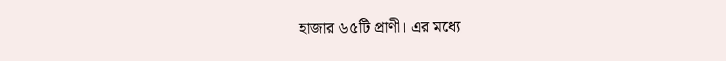হাজার ৬৫টি প্রাণী। এর মধ্যে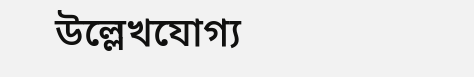উল্লেখযোগ্য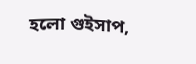হলো গুইসাপ,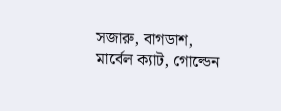সজারু, বাগডাশ, মার্বেল ক্যাট, গোল্ডেন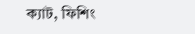ক্যাট, ফিশিং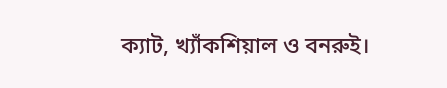ক্যাট, খ্যাঁকশিয়াল ও বনরুই।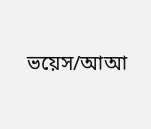ভয়েস/আআ